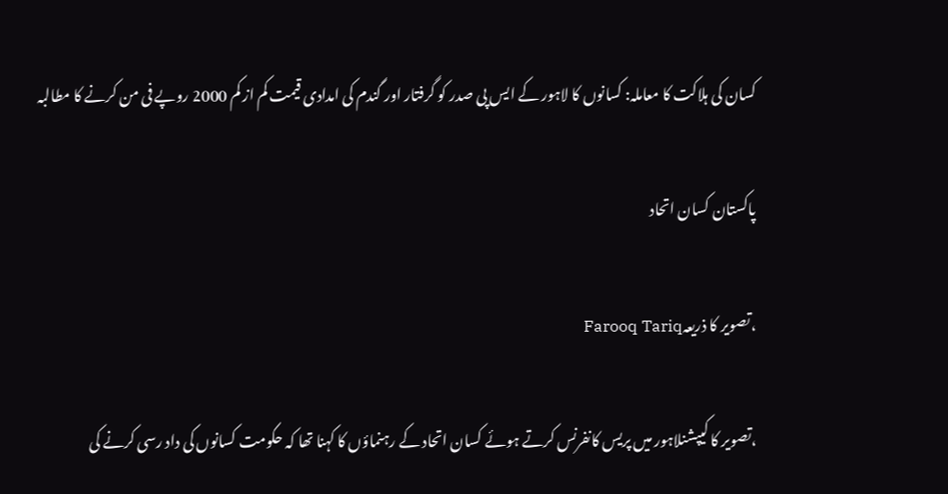کسان کی ہلاکت کا معاملہ: کسانوں کا لاہور کے ایس پی صدر کو گرفتار اور گندم کی امدادی قیمت کم از کم 2000 روپے فی من کرنے کا مطالبہ

پاکستان کسان اتحاد

،تصویر کا ذریعہFarooq Tariq

،تصویر کا کیپشنلاہور میں پریس کانفرنس کرتے ہوئے کسان اتحاد کے رہنماؤں کا کہنا تھا کہ حکومت کسانوں کی داد رسی کرنے کی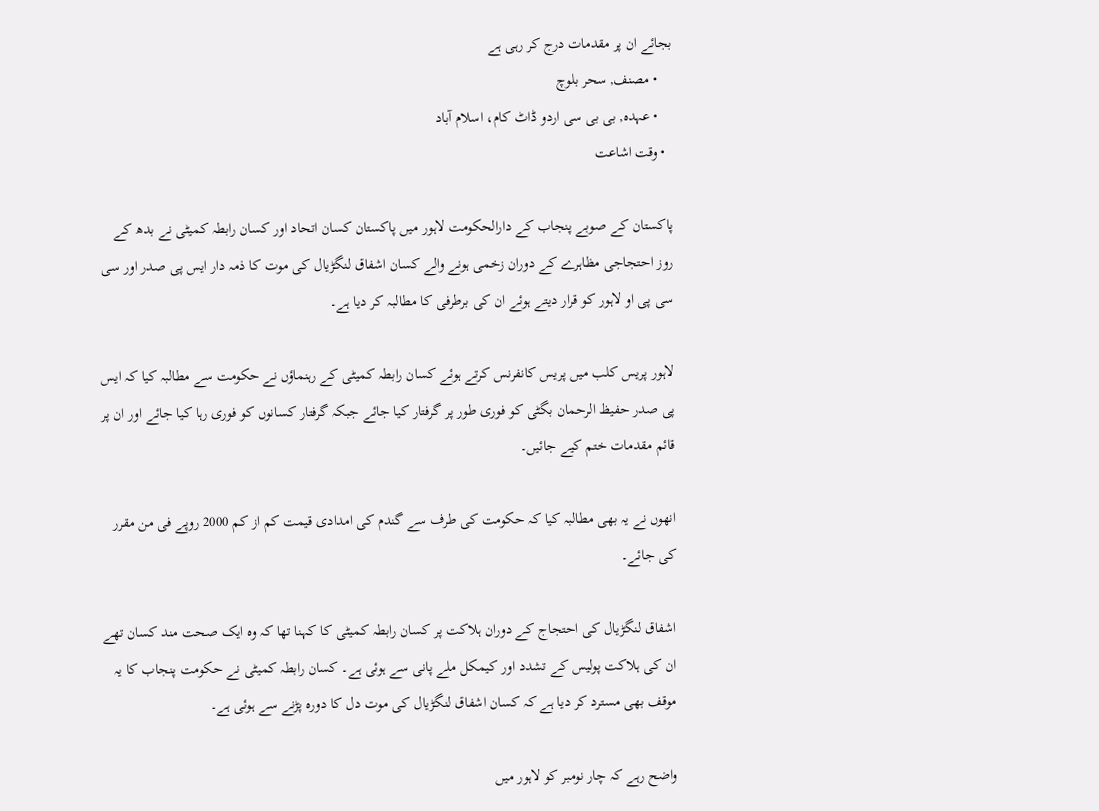بجائے ان پر مقدمات درج کر رہی ہے
    • مصنف, سحر بلوچ
    • عہدہ, بی بی سی اردو ڈاٹ کام، اسلام آباد
  • وقت اشاعت

پاکستان کے صوبے پنجاب کے دارالحکومت لاہور میں پاکستان کسان اتحاد اور کسان رابطہ کمیٹی نے بدھ کے روز احتجاجی مظاہرے کے دوران زخمی ہونے والے کسان اشفاق لنگڑیال کی موت کا ذمہ دار ایس پی صدر اور سی سی پی او لاہور کو قرار دیتے ہوئے ان کی برطرفی کا مطالبہ کر دیا ہے۔

لاہور پریس کلب میں پریس کانفرنس کرتے ہوئے کسان رابطہ کمیٹی کے رہنماؤں نے حکومت سے مطالبہ کیا کہ ایس پی صدر حفیظ الرحمان بگٹی کو فوری طور پر گرفتار کیا جائے جبکہ گرفتار کسانوں کو فوری رہا کیا جائے اور ان پر قائم مقدمات ختم کیے جائیں۔

انھوں نے یہ بھی مطالبہ کیا کہ حکومت کی طرف سے گندم کی امدادی قیمت کم از کم 2000 روپے فی من مقرر کی جائے۔

اشفاق لنگڑیال کی احتجاج کے دوران ہلاکت پر کسان رابطہ کمیٹی کا کہنا تھا کہ وہ ایک صحت مند کسان تھے ان کی ہلاکت پولیس کے تشدد اور کیمکل ملے پانی سے ہوئی ہے۔ کسان رابطہ کمیٹی نے حکومت پنجاب کا یہ موقف بھی مسترد کر دیا ہے کہ کسان اشفاق لنگڑیال کی موت دل کا دورہ پڑنے سے ہوئی ہے۔

واضح رہے کہ چار نومبر کو لاہور میں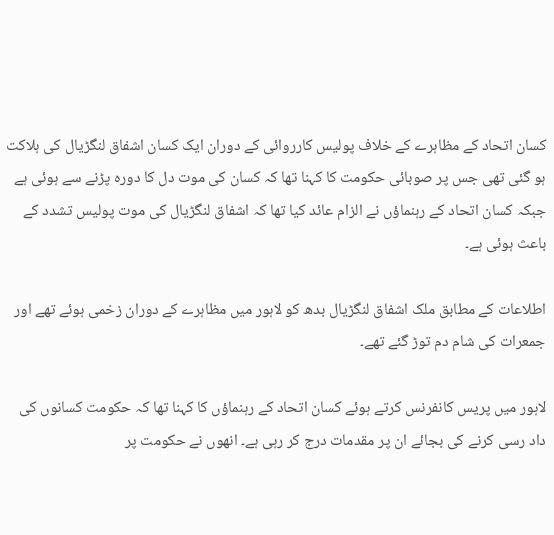کسان اتحاد کے مظاہرے کے خلاف پولیس کارروائی کے دوران ایک کسان اشفاق لنگڑیال کی ہلاکت ہو گئی تھی جس پر صوبائی حکومت کا کہنا تھا کہ کسان کی موت دل کا دورہ پڑنے سے ہوئی ہے جبکہ کسان اتحاد کے رہنماؤں نے الزام عائد کیا تھا کہ اشفاق لنگڑیال کی موت پولیس تشدد کے باعث ہوئی ہے۔

اطلاعات کے مطابق ملک اشفاق لنگڑیال بدھ کو لاہور میں مظاہرے کے دوران زخمی ہوئے تھے اور جمعرات کی شام دم توڑ گئے تھے۔

لاہور میں پریس کانفرنس کرتے ہوئے کسان اتحاد کے رہنماؤں کا کہنا تھا کہ حکومت کسانوں کی داد رسی کرنے کی بجائے ان پر مقدمات درج کر رہی ہے۔ انھوں نے حکومت پر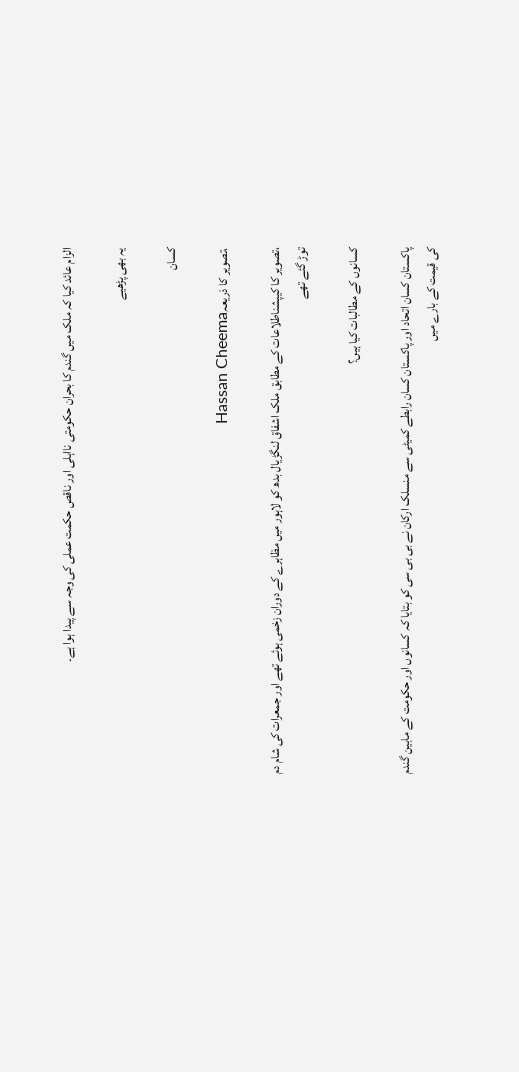الزام عائد کیا کہ ملک میں گندم کا بحران حکومتی نااہلی اور ناقص حکمت عملی کی وجہ سے پیدا ہوا ہے۔

یہ بھی پڑھیے

کسان

،تصویر کا ذریعہHassan Cheema

،تصویر کا کیپشناطلاعات کے مطابق ملک اشفاق لنگڑیال بدھ کو لاہور میں مظاہرے کے دوران زخمی ہوئے تھے اور جمعرات کی شام دم توڑ گئے تھے

کسانوں کے مطالبات کیا ہیں؟

پاکستان کسان اتحاد اور پاکستان کسان رابطے کمیٹی سے منسلک ارکان نے بی بی سی کو بتایا کہ کسانوں اور حکومت کے مابین گندم کی قیمت کے بارے میں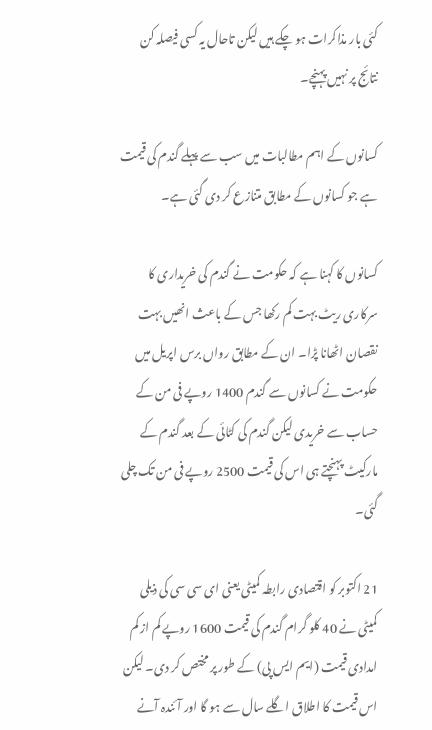کئی بار مذاکرات ہو چکے ہیں لیکن تاحال یہ کسی فیصلہ کن نتائج پر نہیں پہنچے۔

کسانوں کے اہم مطالبات میں سب سے پہلے گندم کی قیمت ہے جو کسانوں کے مطابق متنازع کر دی گئی ہے۔

کسانوں کا کہنا ہے کہ حکومت نے گندم کی خریداری کا سرکاری ریٹ بہت کم رکھا جس کے باعث انھیں بہت نقصان اٹھانا پڑا۔ ان کے مطابق رواں برس اپریل میں حکومت نے کسانوں سے گندم 1400 روپے فی من کے حساب سے خریدی لیکن گندم کی کٹائی کے بعد گندم کے مارکیٹ پہنچتے ہی اس کی قیمت 2500 روپے فی من تک چلی گئی۔

21 اکتوبر کو اقتصادی رابطہ کمیٹی یعنی ای سی سی کی ذیلی کمیٹی نے 40 کلو گرام گندم کی قیمت 1600 روپے کم از کم امدادی قیمت (ایم ایس پی) کے طور پر مختص کر دی۔ لیکن اس قیمت کا اطلاق اگلے سال سے ہو گا اور آئندہ آنے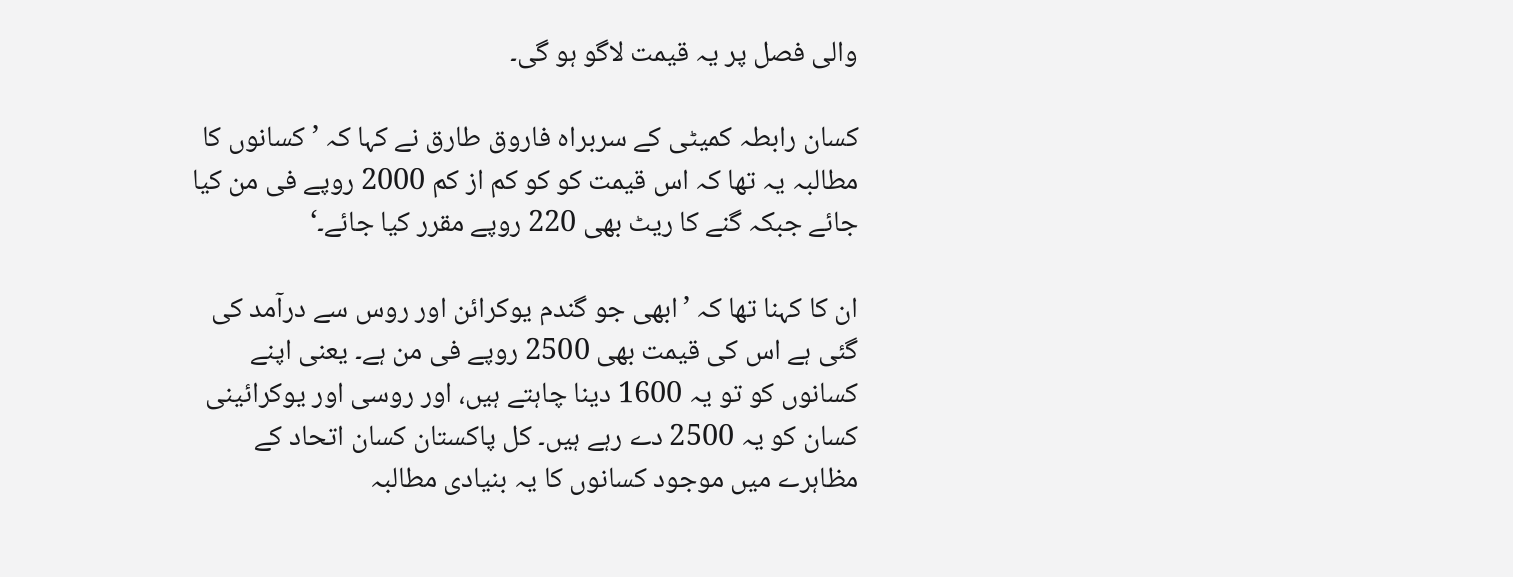والی فصل پر یہ قیمت لاگو ہو گی۔

کسان رابطہ کمیٹی کے سربراہ فاروق طارق نے کہا کہ ’کسانوں کا مطالبہ یہ تھا کہ اس قیمت کو کو کم از کم 2000 روپے فی من کیا جائے جبکہ گنے کا ریٹ بھی 220 روپے مقرر کیا جائے۔‘

ان کا کہنا تھا کہ ’ابھی جو گندم یوکرائن اور روس سے درآمد کی گئی ہے اس کی قیمت بھی 2500 روپے فی من ہے۔ یعنی اپنے کسانوں کو تو یہ 1600 دینا چاہتے ہیں، اور روسی اور یوکرائینی کسان کو یہ 2500 دے رہے ہیں۔ کل پاکستان کسان اتحاد کے مظاہرے میں موجود کسانوں کا یہ بنیادی مطالبہ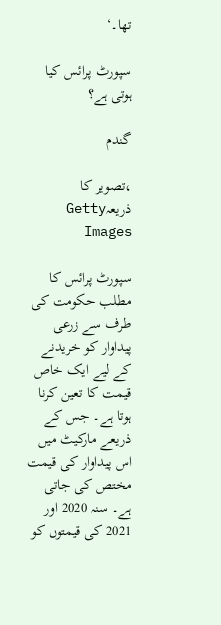تھا۔‘

سپورٹ پرائس کیا ہوتی ہے؟

گندم

،تصویر کا ذریعہGetty Images

سپورٹ پرائس کا مطلب حکومت کی طرف سے زرعی پیداوار کو خریدنے کے لیے ایک خاص قیمت کا تعین کرنا ہوتا ہے۔ جس کے ذریعے مارکیٹ میں اس پیداوار کی قیمت مختص کی جاتی ہے۔ سنہ 2020 اور 2021 کی قیمتوں کو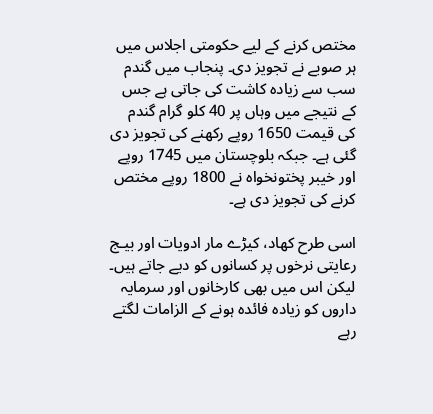مختص کرنے کے لیے حکومتی اجلاس میں ہر صوبے نے تجویز دی۔ پنجاب میں گندم سب سے زیادہ کاشت کی جاتی ہے جس کے نتیجے میں وہاں پر 40 کلو گرام گندم کی قیمت 1650 روپے رکھنے کی تجویز دی گئی ہے۔ جبکہ بلوچستان میں 1745 روپے اور خیبر پختونخواہ نے 1800 روپے مختص کرنے کی تجویز دی ہے۔

اسی طرح کھاد، کیڑے مار ادویات اور بیـج رعایتی نرخوں پر کسانوں کو دیے جاتے ہیں۔ لیکن اس میں بھی کارخانوں اور سرمایہ داروں کو زیادہ فائدہ ہونے کے الزامات لگتے رہے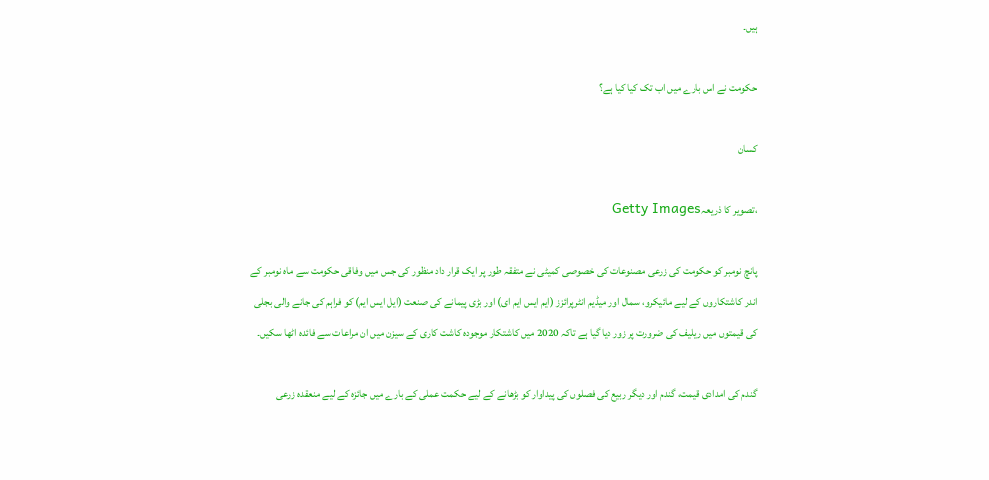ہیں۔

حکومت نے اس بارے میں اب تک کیا کیا ہے؟

کسان

،تصویر کا ذریعہGetty Images

پانچ نومبر کو حکومت کی زرعی مصنوعات کی خصوصی کمیٹی نے متفقہ طور پر ایک قرار داد منظور کی جس میں وفاقی حکومت سے ماہ نومبر کے اندر کاشتکاروں کے لیے مائیکرو، سمال اور میڈیم انٹرپرائزز (ایم ایس ایم ای) اور بڑی پیمانے کی صنعت (ایل ایس ایم) کو فراہم کی جانے والی بجلی کی قیمتوں میں ریلیف کی ضرورت پر زور دیا گیا ہے تاکہ 2020 میں کاشتکار موجودہ کاشت کاری کے سیزن میں ان مراعات سے فائدہ اٹھا سکیں۔

گندم کی امدادی قیمت، گندم اور دیگر ربیع کی فصلوں کی پیداوار کو بڑھانے کے لیے حکمت عملی کے بارے میں جائزہ کے لیے منعقدہ زرعی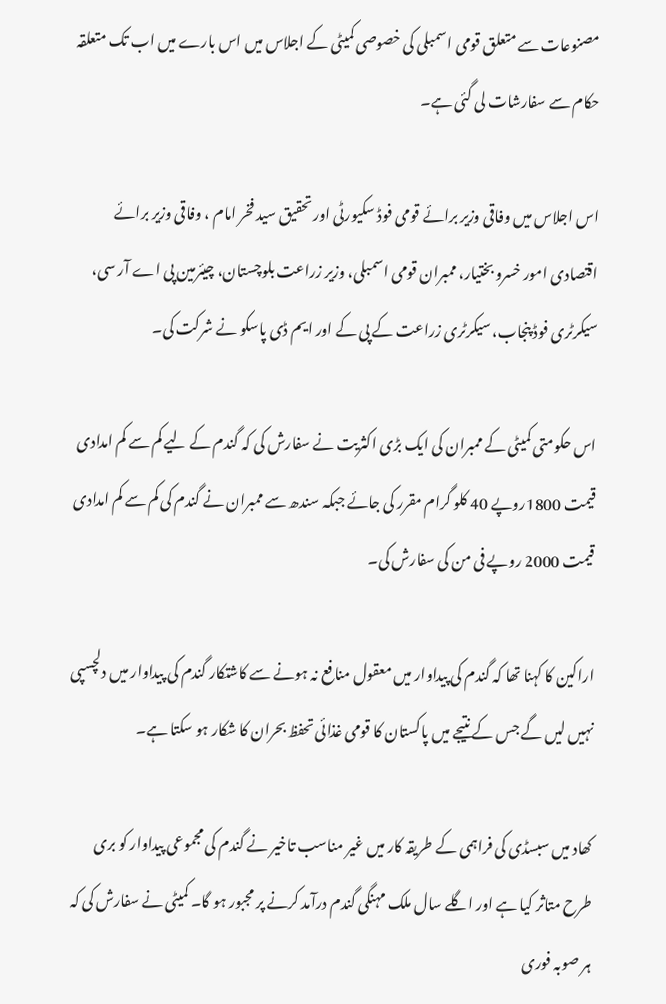مصنوعات سے متعلق قومی اسمبلی کی خصوصی کمیٹی کے اجلاس میں اس بارے میں اب تک متعلقہ حکام سے سفارشات لی گئی ہے۔

اس اجلاس میں وفاقی وزیر برائے قومی فوڈ سکیورٹی اور تحقیق سید فخر امام ، وفاقی وزیر برائے اقتصادی امور خسرو بختیار، ممبران قومی اسمبلی، وزیر زراعت بلوچستان، چیئرمین پی اے آر سی، سیکرٹری فوڈ پنجاب، سیکرٹری زراعت کے پی کے اور ایم ڈی پاسکو نے شرکت کی۔

اس حکومتی کمیٹی کے ممبران کی ایک بڑی اکثریت نے سفارش کی کہ گندم کے لیے کم سے کم امدادی قیمت 1800روپے 40 کلو گرام مقرر کی جائے جبکہ سندھ سے ممبران نے گندم کی کم سے کم امدادی قیمت 2000 روپے فی من کی سفارش کی۔

اراکین کا کہنا تھا کہ گندم کی پیداوار میں معقول منافع نہ ہونے سے کاشتکار گندم کی پیداوار میں دلچسپی نہیں لیں گے جس کے نتیجے میں پاکستان کا قومی غذائی تحفظ بحران کا شکار ہو سکتا ہے۔

کھاد میں سبسڈی کی فراہمی کے طریقہ کار میں غیر مناسب تاخیر نے گندم کی مجموعی پیداوار کو بری طرح متاثر کیا ہے اور اگلے سال ملک مہنگی گندم درآمد کرنے پر مجبور ہو گا۔ کمیٹی نے سفارش کی کہ ہر صوبہ فوری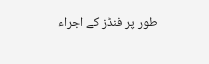طور پر فنڈز کے اجراء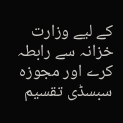کے لیے وزارت خزانہ سے رابطہ کرے اور مجوزہ سبسڈی تقسیم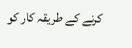کرنے کے طریقہ کار کو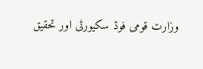وزارت قومی فوڈ سکیورٹی اور تحقیق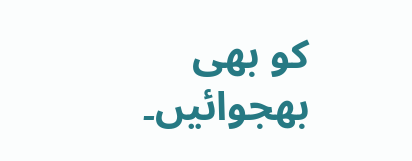کو بھی بھجوائیں۔